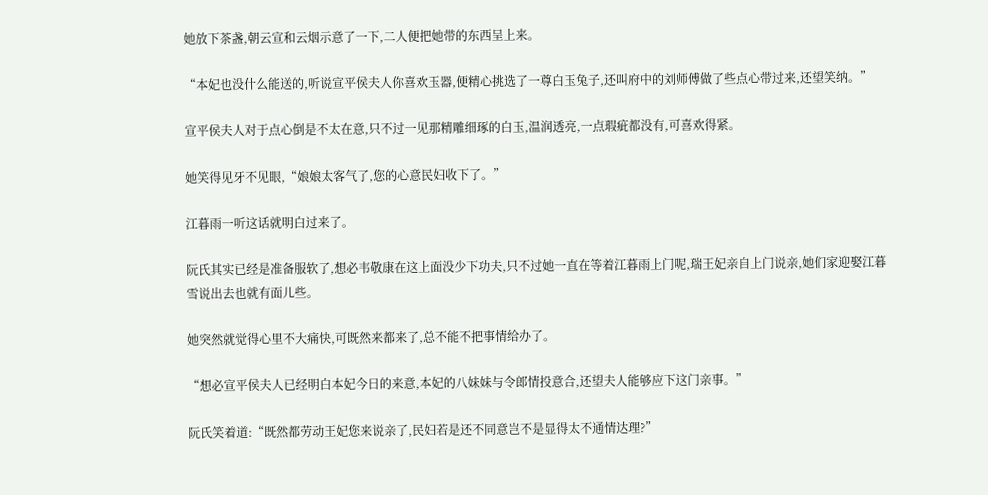她放下茶盏,朝云宣和云烟示意了一下,二人便把她带的东西呈上来。

“本妃也没什么能送的,听说宣平侯夫人你喜欢玉器,便精心挑选了一尊白玉兔子,还叫府中的刘师傅做了些点心带过来,还望笑纳。”

宣平侯夫人对于点心倒是不太在意,只不过一见那精雕细琢的白玉,温润透亮,一点瑕疵都没有,可喜欢得紧。

她笑得见牙不见眼,“娘娘太客气了,您的心意民妇收下了。”

江暮雨一听这话就明白过来了。

阮氏其实已经是准备服软了,想必韦敬康在这上面没少下功夫,只不过她一直在等着江暮雨上门呢,瑞王妃亲自上门说亲,她们家迎娶江暮雪说出去也就有面儿些。

她突然就觉得心里不大痛快,可既然来都来了,总不能不把事情给办了。

“想必宣平侯夫人已经明白本妃今日的来意,本妃的八妹妹与令郎情投意合,还望夫人能够应下这门亲事。”

阮氏笑着道:“既然都劳动王妃您来说亲了,民妇若是还不同意岂不是显得太不通情达理?”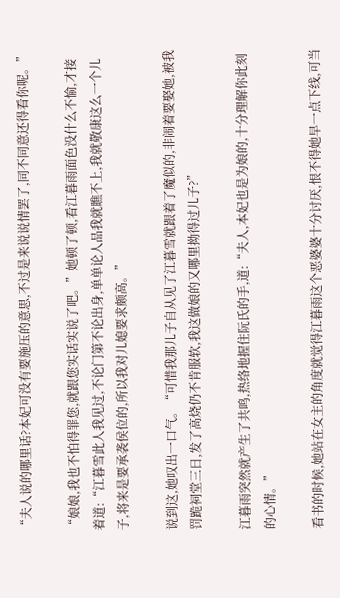“夫人说的哪里话?本妃可没有要施压的意思,不过是来说说情罢了,同不同意还得看你呢。”

“娘娘,我也不怕得罪您,就跟您实话实说了吧。”她顿了顿,看江暮雨面色没什么不愉,才接着道:“江暮雪此人我见过,不论门第不论出身,单单论人品我就瞧不上,我就敬康这么一个儿子,将来是要承袭侯位的,所以我对儿媳要求颇高。”

说到这,她叹出一口气。“可惜我那儿子自从见了江暮雪就跟着了魔似的,非闹着要娶她,被我罚跪祠堂三日,发了高烧仍不肯服软,我这做娘的又哪里拗得过儿子?”

江暮雨突然就产生了共鸣,热络地握住阮氏的手,道:“夫人,本妃也是为娘的,十分理解你此刻的心情。”

看书的时候,她站在女主的角度就觉得江暮雨这个恶婆婆十分讨厌,恨不得她早一点下线,可当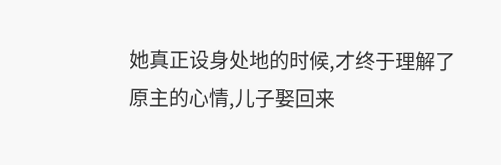她真正设身处地的时候,才终于理解了原主的心情,儿子娶回来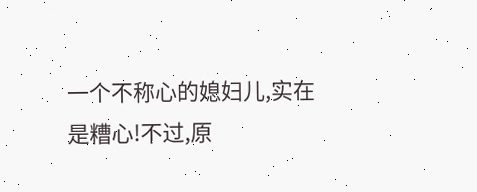一个不称心的媳妇儿,实在是糟心!不过,原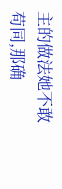主的做法她不敢苟同,那确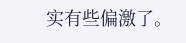实有些偏激了。